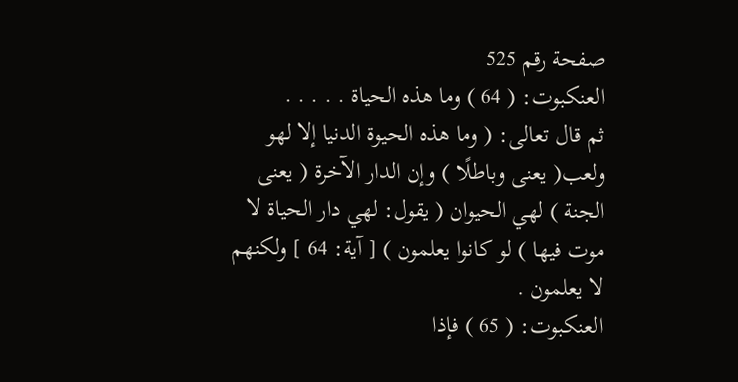صفحة رقم 525
العنكبوت: ( 64 ) وما هذه الحياة . . . . .
ثم قال تعالى: ( وما هذه الحيوة الدنيا إلا لهو ولعب( يعنى وباطلًا ) وإن الدار الآخرة ( يعنى الجنة ) لهي الحيوان ( يقول: لهي دار الحياة لا موت فيها ) لو كانوا يعلمون ) [ آية: 64 ] ولكنهم لا يعلمون .
العنكبوت: ( 65 ) فإذا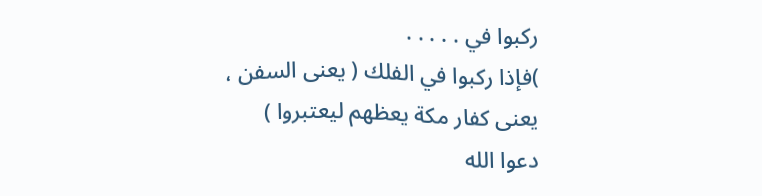ركبوا في . . . . .
)فإذا ركبوا في الفلك ( يعنى السفن ، يعنى كفار مكة يعظهم ليعتبروا ) دعوا الله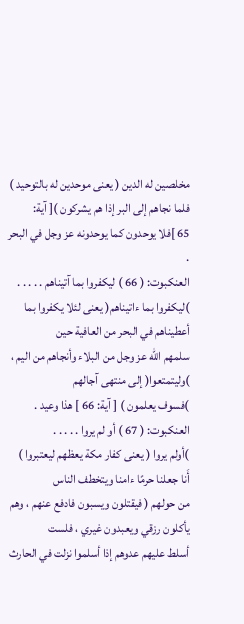مخلصين له الدين ( يعنى موحدين له بالتوحيد ) فلما نجاهم إلى البر إذا هم يشركون )[ آية:
65 ]فلا يوحدون كما يوحدونه عز وجل في البحر .
العنكبوت: ( 66 ) ليكفروا بما آتيناهم . . . . .
)ليكفروا بما ءاتيناهم( يعنى لئلا يكفروا بما أعطيناهم في البحر من العافية حين
سلمهم الله عز وجل من البلاء وأنجاهم من اليم ، )وليتمتعوا( إلى منتهى آجالهم
)فسوف يعلمون ) [ آية: 66 ] هذا وعيد .
العنكبوت: ( 67 ) أو لم يروا . . . . .
)أولم يروا ( يعنى كفار مكة يعظهم ليعتبروا ) أَنا جعلنا حرمًا ءامنا ويتخطف الناس
من حولهم ( فيقتلون ويسبون فادفع عنهم ، وهم يأكلون رزقي ويعبدون غيري ، فلست
أسلط عليهم عدوهم إذا أسلموا نزلت في الحارث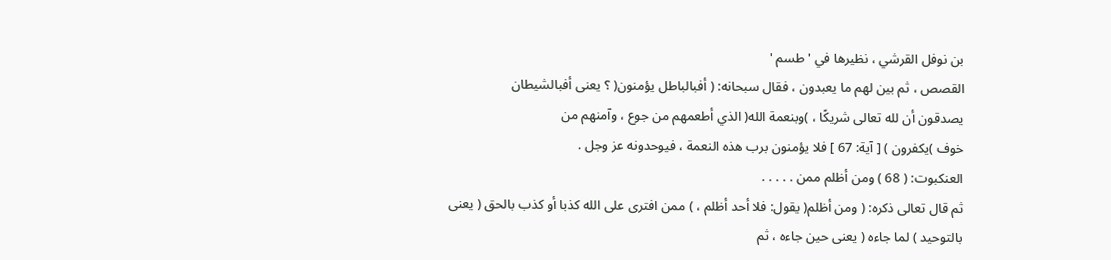بن نوفل القرشي ، نظيرها في ' طسم '
القصص ، ثم بين لهم ما يعبدون ، فقال سبحانه: ( أفبالباطل يؤمنون( ؟ يعنى أفبالشيطان
يصدقون أن لله تعالى شريكًا ، )وبنعمة الله( الذي أطعمهم من جوع ، وآمنهم من
خوف )يكفرون ) [ آية: 67 ] فلا يؤمنون برب هذه النعمة ، فيوحدونه عز وجل .
العنكبوت: ( 68 ) ومن أظلم ممن . . . . .
ثم قال تعالى ذكره: ( ومن أظلم( يقول: فلا أحد أظلم ، ) ممن افترى على الله كذبا أو كذب بالحق ( يعنى بالتوحيد ) لما جاءه ( يعنى حين جاءه ، ثم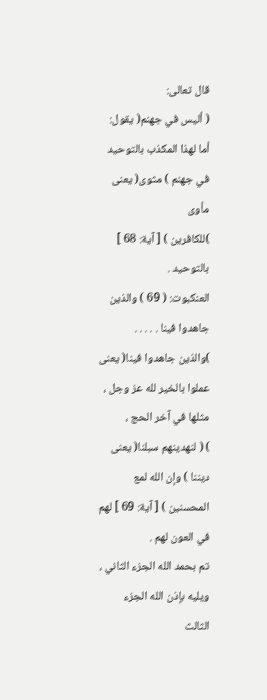قال تعالى:
( أليس في جهنم( يقول: أما لهذا المكذب بالتوحيد في جهنم ) مثوى( يعنى مأوى
)للكافرين ) [ آية: 68 ] بالتوحيد .
العنكبوت: ( 69 ) والذين جاهدوا فينا . . . . .
)والذين جاهدوا فينا( يعنى عملوا بالخير لله عز وجل ، مثلها في آخر الحج ،
) ( لنهدينهم سبلنا( يعنى ديننا ) وإن الله لمع المحسنين ) [ آية: 69 ] لهم في العون لهم .
تم بحمد الله الجزء الثاني ، ويليه بإذن الله الجزء الثالث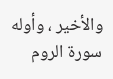والأخير ، وأوله سورة الروم